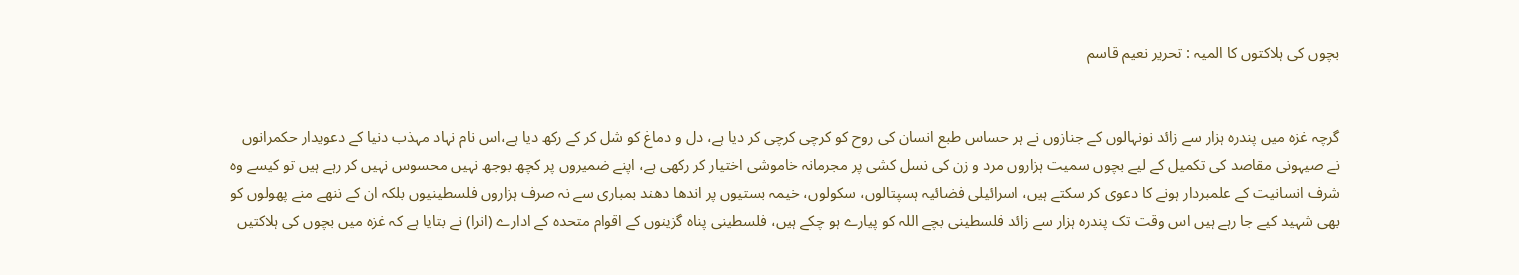بچوں کی ہلاکتوں کا المیہ : تحریر نعیم قاسم


گرچہ غزہ میں پندرہ ہزار سے زائد نونہالوں کے جنازوں نے ہر حساس طبع انسان کی روح کو کرچی کرچی کر دیا ہے، دل و دماغ کو شل کر کے رکھ دیا ہے،اس نام نہاد مہذب دنیا کے دعویدار حکمرانوں نے صیہونی مقاصد کی تکمیل کے لیے بچوں سمیت ہزاروں مرد و زن کی نسل کشی پر مجرمانہ خاموشی اختیار کر رکھی ہے، اپنے ضمیروں پر کچھ بوجھ نہیں محسوس نہیں کر رہے ہیں تو کیسے وہ شرف انسانیت کے علمبردار ہونے کا دعوی کر سکتے ہیں، اسرائیلی فضائیہ ہسپتالوں، سکولوں، خیمہ بستیوں پر اندھا دھند بمباری سے نہ صرف ہزاروں فلسطینیوں بلکہ ان کے ننھے منے پھولوں کو بھی شہید کیے جا رہے ہیں اس وقت تک پندرہ ہزار سے زائد فلسطینی بچے اللہ کو پیارے ہو چکے ہیں، فلسطینی پناہ گزینوں کے اقوام متحدہ کے ادارے (انرا) نے بتایا ہے کہ غزہ میں بچوں کی ہلاکتیں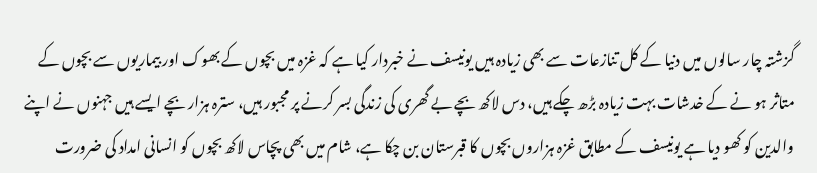گزشتہ چار سالوں میں دنیا کے کل تنازعات سے بھی زیادہ ہیں یونیسف نے خبردار کیا ہے کہ غزہ میں بچوں کے بھوک اور بیماریوں سے بچوں کے متاثر ہو نے کے خدشات بہت زیادہ بڑھ چکے ہیں، دس لاکھ بچے بے گھری کی زندگی بسر کرنے پر مجبور ہیں، سترہ ہزار بچے ایسے ہیں جہنوں نے اپنے والدین کو کھو دیا ہے یونیسف کے مطابق غزہ ہزاروں بچوں کا قبرستان بن چکا ہے، شام میں بھی پچاس لاکھ بچوں کو انسانی امداد کی ضرورت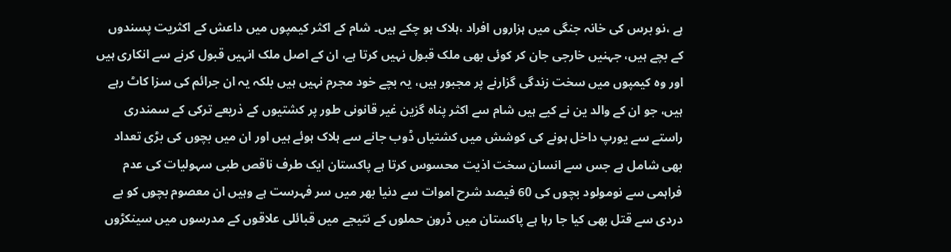ہے ،نو برس کی خانہ جنگی میں ہزاروں افراد ،ہلاک ہو چکے ہیں۔ شام کے اکثر کیمپوں میں داعش کے اکثریت پسندوں کے بچے ہیں، جہنیں خارجی جان کر کوئی بھی ملک قبول نہیں کرتا ہے، ان کے اصل ملک انہیں قبول کرنے سے انکاری ہیں اور وہ کیمپوں میں سخت زندگی گزارنے پر مجبور ہیں، یہ بچے خود مجرم نہیں ہیں بلکہ یہ ان جرائم کی سزا کاٹ رہے ہیں، جو ان کے والد ین نے کیے ہیں شام سے اکثر پناہ گزین غیر قانونی طور پر کشتیوں کے ذریعے ترکی کے سمندری راستے سے یورپ داخل ہونے کی کوشش میں کشتیاں ڈوب جانے سے ہلاک ہوئے ہیں اور ان میں بچوں کی بڑی تعداد بھی شامل ہے جس سے انسان سخت اذیت محسوس کرتا ہے پاکستان ایک طرف ناقص طبی سہولیات کی عدم فراہمی سے نومولود بچوں کی 60 فیصد شرح اموات سے دنیا بھر میں سر فہرست ہے وہیں ان معصوم بچوں کو بے دردی سے قتل بھی کیا جا رہا ہے پاکستان میں ڈرون حملوں کے نتیجے میں قبائلی علاقوں کے مدرسوں میں سینکڑوں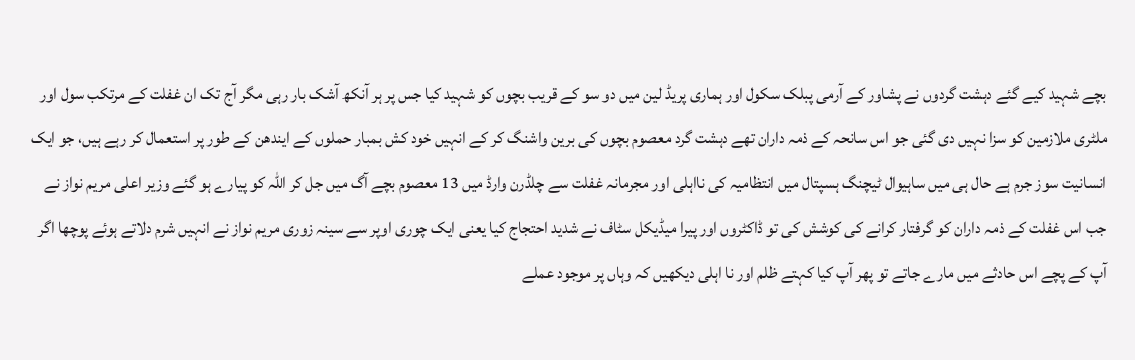بچے شہید کیے گئے دہشت گردوں نے پشاور کے آرمی پبلک سکول اور ہماری پریڈ لین میں دو سو کے قریب بچوں کو شہید کیا جس پر ہر آنکھ آشک بار رہی مگر آج تک ان غفلت کے مرتکب سول اور ملٹری ملازمین کو سزا نہیں دی گئی جو اس سانحہ کے ذمہ داران تھے دہشت گرد معصوم بچوں کی برین واشنگ کر کے انہیں خود کش بمبار حملوں کے ایندھن کے طور پر استعمال کر رہے ہیں، جو ایک انسانیت سوز جرم ہے حال ہی میں ساہیوال ٹیچنگ ہسپتال میں انتظامیہ کی نااہلی اور مجرمانہ غفلت سے چلڈرن وارڈ میں 13 معصوم بچے آگ میں جل کر اللہ کو پیارے ہو گئے وزیر اعلی مریم نواز نے جب اس غفلت کے ذمہ داران کو گرفتار کرانے کی کوشش کی تو ڈاکٹروں اور پیرا میڈیکل سٹاف نے شدید احتجاج کیا یعنی ایک چوری اوپر سے سینہ زوری مریم نواز نے انہیں شرم دلاتے ہوئے پوچھا اگر آپ کے پچے اس حادثے میں مارے جاتے تو پھر آپ کیا کہتے ظلم اور نا اہلی دیکھیں کہ وہاں پر موجود عملے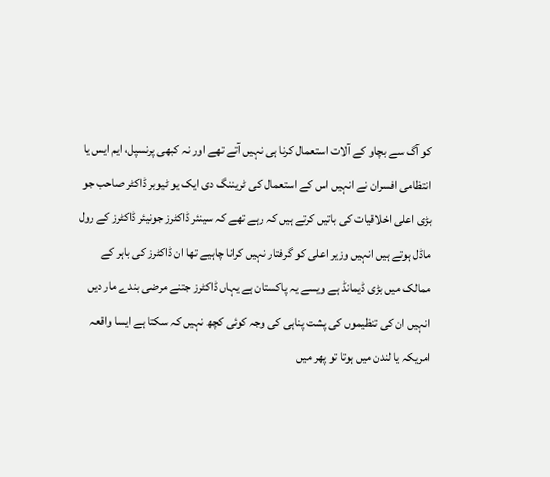کو آگ سے بچاو کے آلات استعمال کرنا ہی نہیں آتے تھے اور نہ کبھی پرنسپل، ایم ایس یا انتظامی افسران نے انہیں اس کے استعمال کی ٹریننگ دی ایک یو ٹیوبر ڈاکٹر صاحب جو بڑی اعلی اخلاقیات کی باتیں کرتے ہیں کہ رہے تھے کہ سینئر ڈاکٹرز جونیئر ڈاکٹرز کے رول ماڈل ہوتے ہیں انہیں وزیر اعلی کو گرفتار نہیں کرانا چاہیے تھا ان ڈاکٹرز کی باہر کے ممالک میں بڑی ڈیمانڈ ہے ویسے یہ پاکستان ہے یہاں ڈاکٹرز جتنے مرضی بندے مار دیں انہیں ان کی تنظیموں کی پشت پناہی کی وجہ کوئی کچھ نہیں کہ سکتا ہے ایسا واقعہ امریکہ یا لندن میں ہوتا تو پھر میں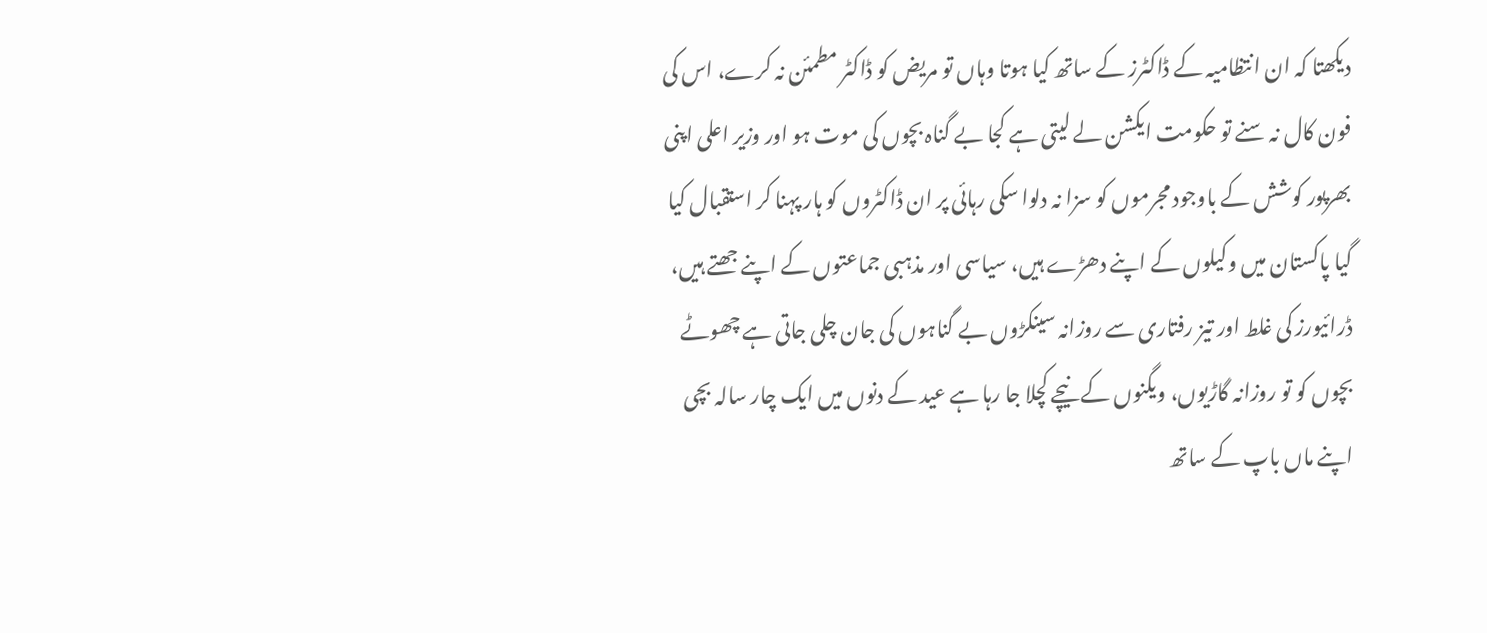دیکھتا کہ ان انتظامیہ کے ڈاکٹرز کے ساتھ کیا ہوتا وہاں تو مریض کو ڈاکٹر مطمئن نہ کرے، اس کی فون کال نہ سنے تو حکومت ایکشن لے لیتی ہے کجا بے گناہ بچوں کی موت ہو اور وزیر اعلی اپنی بھرپور کوشش کے باوجود مجرموں کو سزا نہ دلوا سکی رہائی پر ان ڈاکٹروں کو ہار پہنا کر استقبال کیا گیا پاکستان میں وکیلوں کے اپنے دھڑے ہیں، سیاسی اور مذہبی جماعتوں کے اپنے جھتے ہیں، ڈرائیورز کی غلط اور تیز رفتاری سے روزانہ سینکڑوں بے گناہوں کی جان چلی جاتی ہے چھوٹے بچوں کو تو روزانہ گاڑیوں، ویگنوں کے نیچے کچلا جا رہا ہے عید کے دنوں میں ایک چار سالہ بچی اپنے ماں باپ کے ساتھ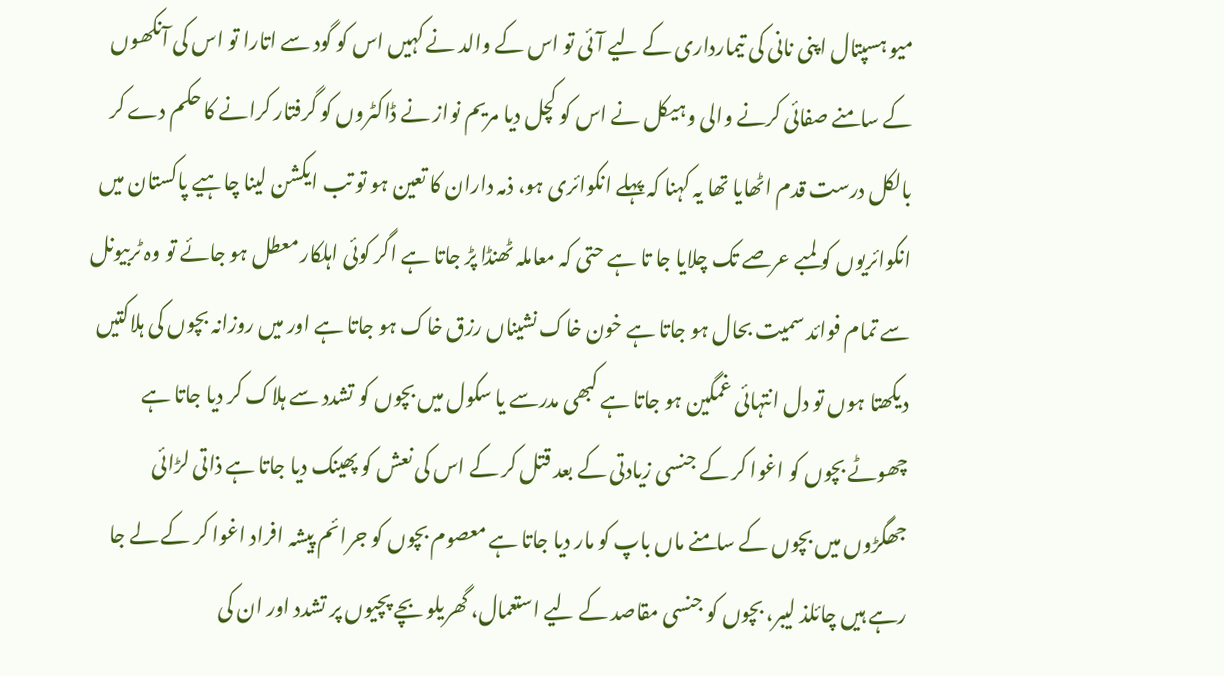میو ہسپتال اپنی نانی کی تیمارداری کے لیے آئی تو اس کے والد نے کہیں اس کو گود سے اتارا تو اس کی آنکھوں کے سامنے صفائی کرنے والی وہیکل نے اس کو کچل دیا مریم نواز نے ڈاکٹروں کو گرفتار کرانے کا حکم دے کر بالکل درست قدم اٹھایا تھا یہ کہنا کہ پہلے انکوائری ہو، ذمہ داران کا تعین ہو تو تب ایکشن لینا چاہیے پاکستان میں انکوائریوں کو لمبے عرصے تک چلایا جا تا ہے حتی کہ معاملہ ٹھنڈا پڑ جاتا ہے اگر کوئی اہلکار معطل ہو جائے تو وہ ٹربیونل سے تمام فوائد سمیت بحال ہو جاتا ہے خون خاک نشیناں رزق خاک ہو جاتا ہے اور میں روزانہ بچوں کی ہلاکتیں دیکھتا ہوں تو دل انتہائی غمگین ہو جاتا ہے کبھی مدرسے یا سکول میں بچوں کو تشدد سے ہلاک کر دیا جاتا ہے چھوٹے بچوں کو اغوا کر کے جنسی زیادتی کے بعد قتل کر کے اس کی نعش کو پھینک دیا جاتا ہے ذاتی لڑائی جھگڑوں میں بچوں کے سامنے ماں باپ کو مار دیا جاتا ہے معصوم بچوں کو جرائم پیشہ افراد اغوا کر کے لے جا رہے ہیں چائلذ لیبر، بچوں کو جنسی مقاصد کے لیے استعمال، گھریلو بچے پچیوں پر تشدد اور ان کی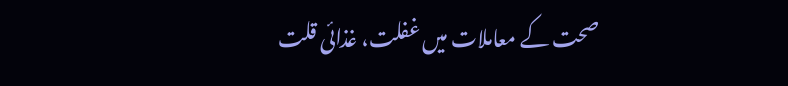صحت کے معاملات میں غفلت، غذائی قلت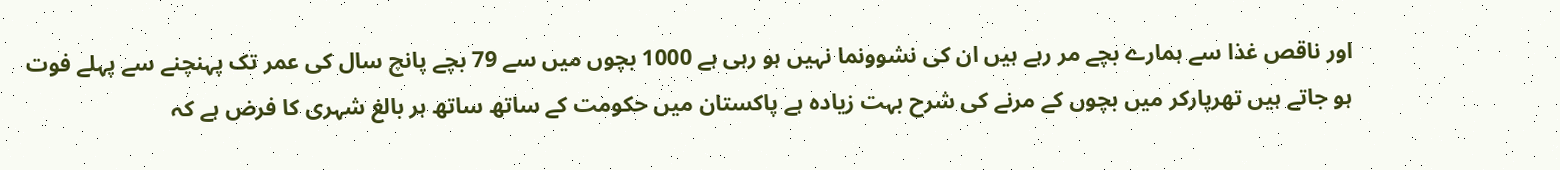اور ناقص غذا سے ہمارے بچے مر رہے ہیں ان کی نشوونما نہیں ہو رہی ہے 1000 بچوں میں سے 79 بچے پانچ سال کی عمر تک پہنچنے سے پہلے فوت ہو جاتے ہیں تھرپارکر میں بچوں کے مرنے کی شرح بہت زیادہ ہے پاکستان میں حکومت کے ساتھ ساتھ ہر بالغ شہری کا فرض ہے کہ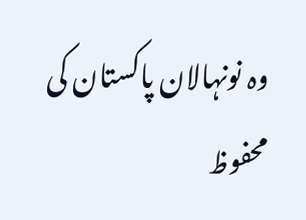وہ نونہالان پاکستان کی محفوظ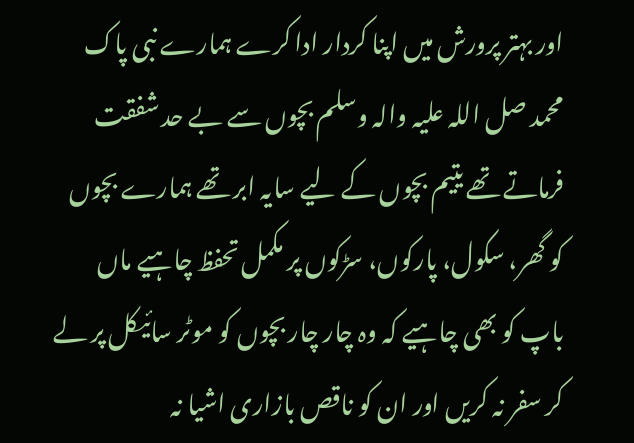اور بہتر پرورش میں اپنا کردار ادا کرے ہمارے نبی پاک محمد صل اللہ علیہ والہ وسلم بچوں سے بے حد شفقت فرماتے تھے یتیم بچوں کے لیے سایہ ابر تھے ہمارے بچوں کو گھر، سکول، پارکوں، سڑکوں پر مکمل تحفظ چاہیے ماں باپ کو بھی چاہیے کہ وہ چار چار بچوں کو موٹر سائیکل پر لے کر سفر نہ کریں اور ان کو ناقص بازاری اشیا نہ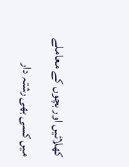کھلائیں اور بچوں کے معاملے میں کسی بھی رشتہ دار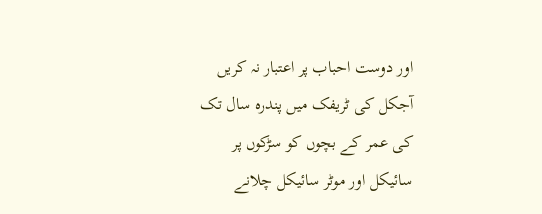اور دوست احباب پر اعتبار نہ کریں آجکل کی ٹریفک میں پندرہ سال تک کی عمر کے بچوں کو سڑکوں پر سائیکل اور موٹر سائیکل چلانے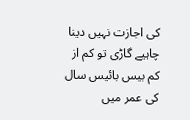کی اجازت نہیں دینا چاہیے گاڑی تو کم از کم بیس بائیس سال کی عمر میں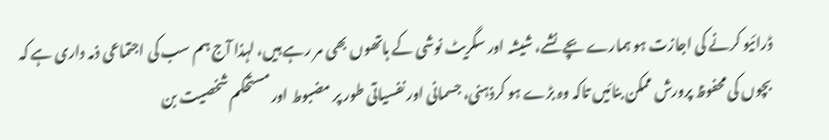ڈرائیو کرنے کی اجازت ہو ہمارے بچے نشے، شیشہ اور سگریٹ نوشی کے ہاتھوں بھی مر رہے ہیں، لہذا آج ہم سب کی اجتماعی ذمہ داری ہے کہ بچوں کی محفوظ پرورش ممکن بنائیں تاکہ وہ بڑے ہو کرذہنی، جسمانی اور نفسیاتی طور پر مضبوط اور مستحکم شخصیت بن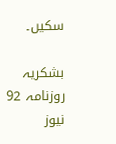سکیں۔

بشکریہ روزنامہ 92 نیوز